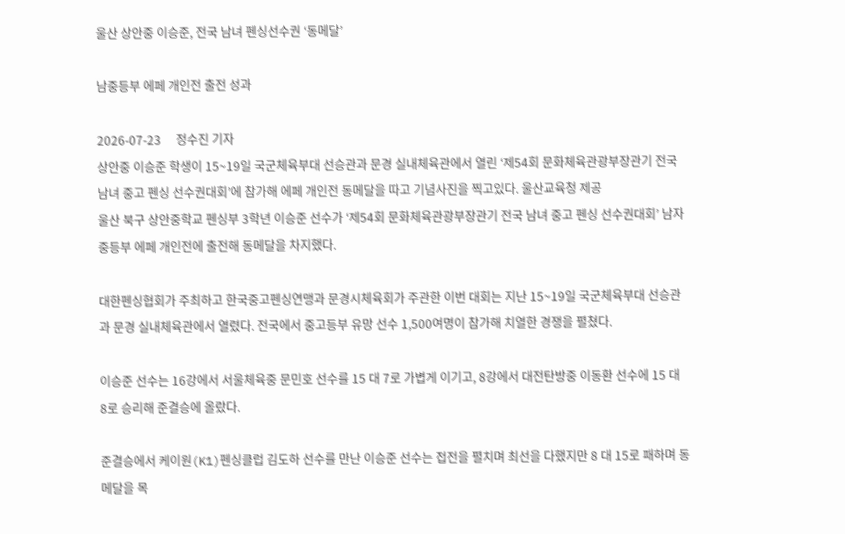울산 상안중 이승준, 전국 남녀 펜싱선수권 ‘동메달’

남중등부 에페 개인전 출전 성과

2026-07-23     정수진 기자
상안중 이승준 학생이 15~19일 국군체육부대 선승관과 문경 실내체육관에서 열린 ‘제54회 문화체육관광부장관기 전국 남녀 중고 펜싱 선수권대회’에 참가해 에페 개인전 동메달을 따고 기념사진을 찍고있다. 울산교육청 제공
울산 북구 상안중학교 펜싱부 3학년 이승준 선수가 ‘제54회 문화체육관광부장관기 전국 남녀 중고 펜싱 선수권대회’ 남자중등부 에페 개인전에 출전해 동메달을 차지했다.

대한펜싱협회가 주최하고 한국중고펜싱연맹과 문경시체육회가 주관한 이번 대회는 지난 15~19일 국군체육부대 선승관과 문경 실내체육관에서 열렸다. 전국에서 중고등부 유망 선수 1,500여명이 참가해 치열한 경쟁을 펼쳤다.

이승준 선수는 16강에서 서울체육중 문민호 선수를 15 대 7로 가볍게 이기고, 8강에서 대전탄방중 이동환 선수에 15 대 8로 승리해 준결승에 올랐다.

준결승에서 케이원(K1)펜싱클럽 김도하 선수를 만난 이승준 선수는 접전을 펼치며 최선을 다했지만 8 대 15로 패하며 동메달을 목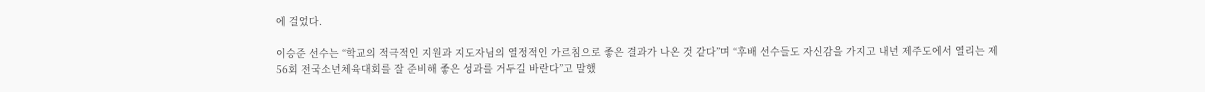에 걸었다.

이승준 선수는 “학교의 적극적인 지원과 지도자님의 열정적인 가르침으로 좋은 결과가 나온 것 같다”며 “후배 선수들도 자신감을 가지고 내년 제주도에서 열리는 제56회 전국소년체육대회를 잘 준비해 좋은 성과를 거두길 바란다”고 말했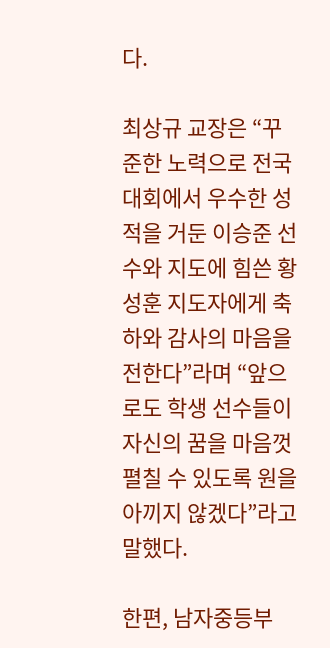다.

최상규 교장은 “꾸준한 노력으로 전국대회에서 우수한 성적을 거둔 이승준 선수와 지도에 힘쓴 황성훈 지도자에게 축하와 감사의 마음을 전한다”라며 “앞으로도 학생 선수들이 자신의 꿈을 마음껏 펼칠 수 있도록 원을 아끼지 않겠다”라고 말했다.

한편, 남자중등부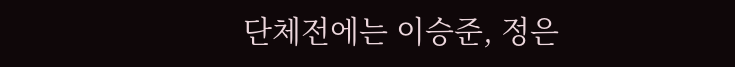단체전에는 이승준, 정은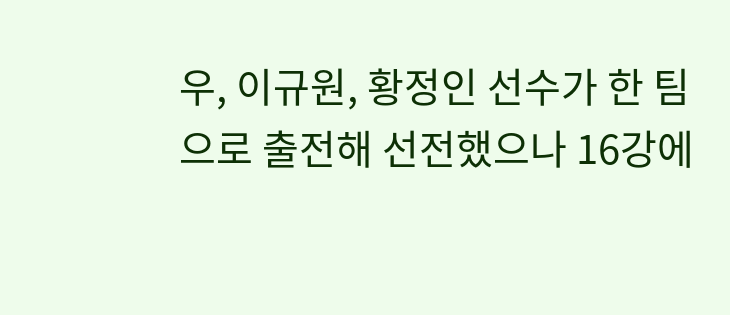우, 이규원, 황정인 선수가 한 팀으로 출전해 선전했으나 16강에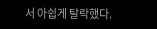서 아쉽게 탈락했다.